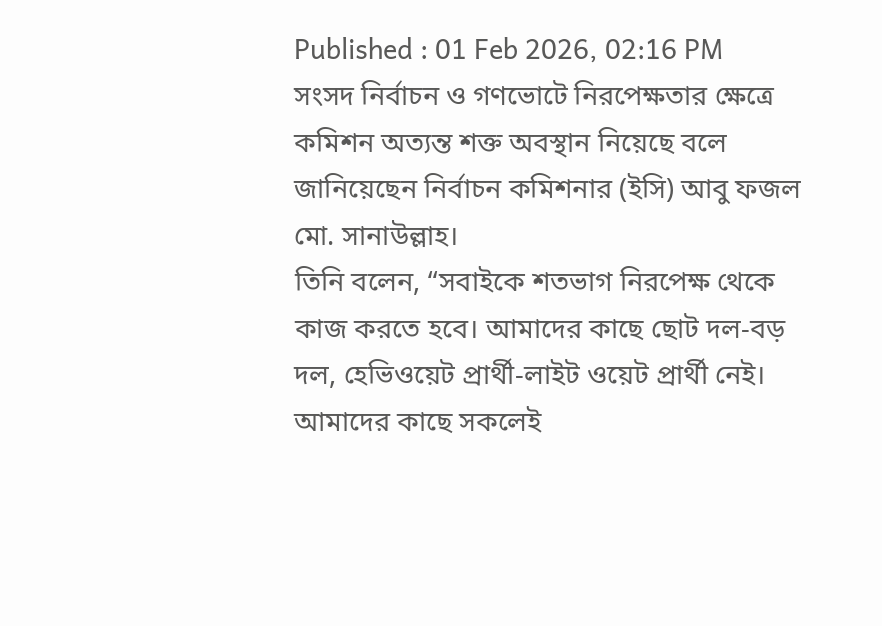Published : 01 Feb 2026, 02:16 PM
সংসদ নির্বাচন ও গণভোটে নিরপেক্ষতার ক্ষেত্রে কমিশন অত্যন্ত শক্ত অবস্থান নিয়েছে বলে জানিয়েছেন নির্বাচন কমিশনার (ইসি) আবু ফজল মো. সানাউল্লাহ।
তিনি বলেন, “সবাইকে শতভাগ নিরপেক্ষ থেকে কাজ করতে হবে। আমাদের কাছে ছোট দল-বড় দল, হেভিওয়েট প্রার্থী-লাইট ওয়েট প্রার্থী নেই। আমাদের কাছে সকলেই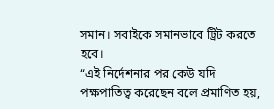সমান। সবাইকে সমানভাবে ট্রিট করতে হবে।
“এই নির্দেশনার পর কেউ যদি পক্ষপাতিত্ব করেছেন বলে প্রমাণিত হয়,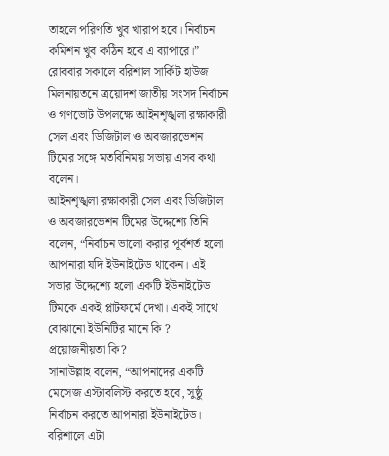তাহলে পরিণতি খুব খারাপ হবে। নির্বাচন কমিশন খুব কঠিন হবে এ ব্যাপারে।”
রোববার সকালে বরিশাল সার্কিট হাউজ মিলনায়তনে ত্রয়োদশ জাতীয় সংসদ নির্বাচন ও গণভোট উপলক্ষে আইনশৃঙ্খলা রক্ষাকারী সেল এবং ডিজিটাল ও অবজারভেশন টিমের সঙ্গে মতবিনিময় সভায় এসব কথা বলেন।
আইনশৃঙ্খলা রক্ষাকারী সেল এবং ডিজিটাল ও অবজারভেশন টিমের উদ্দেশ্যে তিনি বলেন, “নির্বাচন ভালো করার পূর্বশর্ত হলো আপনারা যদি ইউনাইটেড থাকেন। এই সভার উদ্দেশ্যে হলো একটি ইউনাইটেড টিমকে একই প্লাটফর্মে দেখা। একই সাথে বোঝানো ইউনিটির মানে কি ? প্রয়োজনীয়তা কি?
সানাউল্লাহ বলেন, “আপনাদের একটি মেসেজ এস্টাবলিস্ট করতে হবে, সুষ্ঠু নির্বাচন করতে আপনারা ইউনাইটেড। বরিশালে এটা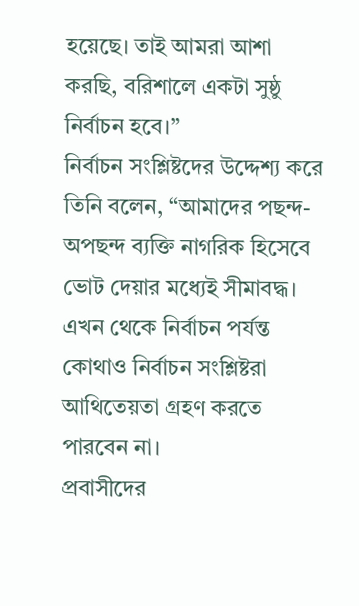হয়েছে। তাই আমরা আশা করছি, বরিশালে একটা সুষ্ঠু নির্বাচন হবে।”
নির্বাচন সংশ্লিষ্টদের উদ্দেশ্য করে তিনি বলেন, “আমাদের পছন্দ-অপছন্দ ব্যক্তি নাগরিক হিসেবে ভোট দেয়ার মধ্যেই সীমাবদ্ধ। এখন থেকে নির্বাচন পর্যন্ত কোথাও নির্বাচন সংশ্লিষ্টরা আথিতেয়তা গ্রহণ করতে পারবেন না।
প্রবাসীদের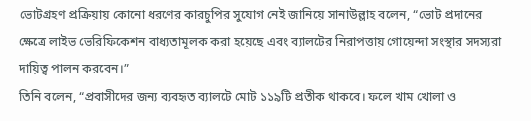ভোটগ্রহণ প্রক্রিয়ায় কোনো ধরণের কারচুপির সুযোগ নেই জানিয়ে সানাউল্লাহ বলেন, “ভোট প্রদানের ক্ষেত্রে লাইভ ভেরিফিকেশন বাধ্যতামূলক করা হয়েছে এবং ব্যালটের নিরাপত্তায় গোয়েন্দা সংস্থার সদস্যরা দায়িত্ব পালন করবেন।”
তিনি বলেন, “প্রবাসীদের জন্য ব্যবহৃত ব্যালটে মোট ১১৯টি প্রতীক থাকবে। ফলে খাম খোলা ও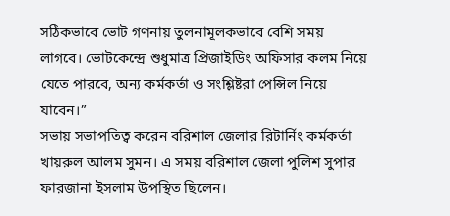সঠিকভাবে ভোট গণনায় তুলনামূলকভাবে বেশি সময় লাগবে। ভোটকেন্দ্রে শুধুমাত্র প্রিজাইডিং অফিসার কলম নিয়ে যেতে পারবে, অন্য কর্মকর্তা ও সংশ্লিষ্টরা পেন্সিল নিয়ে যাবেন।”
সভায় সভাপতিত্ব করেন বরিশাল জেলার রিটার্নিং কর্মকর্তা খায়রুল আলম সুমন। এ সময় বরিশাল জেলা পুলিশ সুপার ফারজানা ইসলাম উপস্থিত ছিলেন।